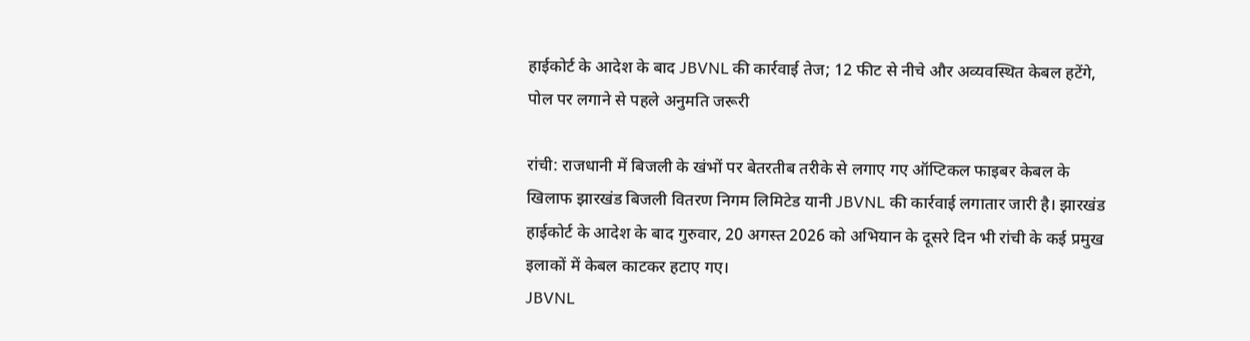हाईकोर्ट के आदेश के बाद JBVNL की कार्रवाई तेज; 12 फीट से नीचे और अव्यवस्थित केबल हटेंगे, पोल पर लगाने से पहले अनुमति जरूरी

रांची: राजधानी में बिजली के खंभों पर बेतरतीब तरीके से लगाए गए ऑप्टिकल फाइबर केबल के खिलाफ झारखंड बिजली वितरण निगम लिमिटेड यानी JBVNL की कार्रवाई लगातार जारी है। झारखंड हाईकोर्ट के आदेश के बाद गुरुवार, 20 अगस्त 2026 को अभियान के दूसरे दिन भी रांची के कई प्रमुख इलाकों में केबल काटकर हटाए गए।
JBVNL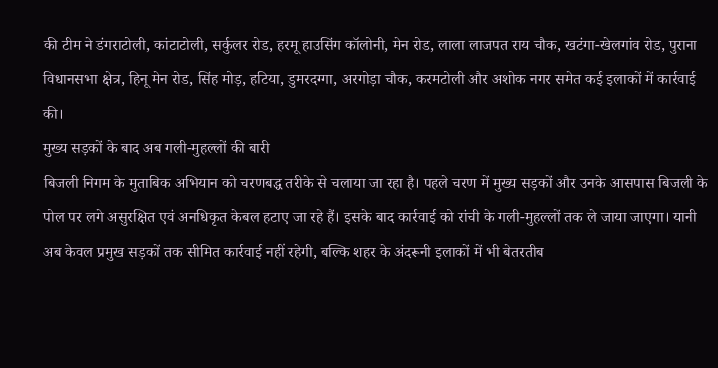की टीम ने डंगराटोली, कांटाटोली, सर्कुलर रोड, हरमू हाउसिंग कॉलोनी, मेन रोड, लाला लाजपत राय चौक, खटंगा-खेलगांव रोड, पुराना विधानसभा क्षेत्र, हिनू मेन रोड, सिंह मोड़, हटिया, डुमरदग्गा, अरगोड़ा चौक, करमटोली और अशोक नगर समेत कई इलाकों में कार्रवाई की।
मुख्य सड़कों के बाद अब गली-मुहल्लों की बारी
बिजली निगम के मुताबिक अभियान को चरणबद्ध तरीके से चलाया जा रहा है। पहले चरण में मुख्य सड़कों और उनके आसपास बिजली के पोल पर लगे असुरक्षित एवं अनधिकृत केबल हटाए जा रहे हैं। इसके बाद कार्रवाई को रांची के गली-मुहल्लों तक ले जाया जाएगा। यानी अब केवल प्रमुख सड़कों तक सीमित कार्रवाई नहीं रहेगी, बल्कि शहर के अंदरूनी इलाकों में भी बेतरतीब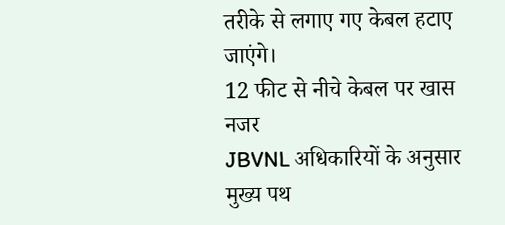तरीके से लगाए गए केबल हटाए जाएंगे।
12 फीट से नीचे केबल पर खास नजर
JBVNL अधिकारियों के अनुसार मुख्य पथ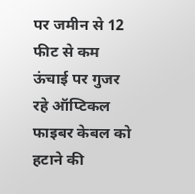पर जमीन से 12 फीट से कम ऊंचाई पर गुजर रहे ऑप्टिकल फाइबर केबल को हटाने की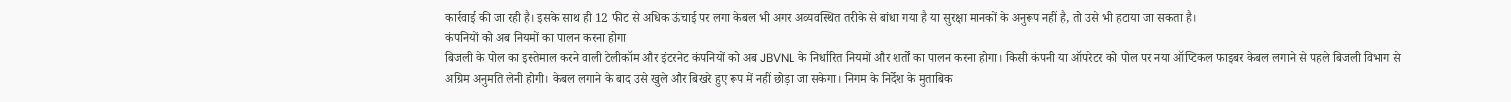कार्रवाई की जा रही है। इसके साथ ही 12 फीट से अधिक ऊंचाई पर लगा केबल भी अगर अव्यवस्थित तरीके से बांधा गया है या सुरक्षा मानकों के अनुरूप नहीं है, तो उसे भी हटाया जा सकता है।
कंपनियों को अब नियमों का पालन करना होगा
बिजली के पोल का इस्तेमाल करने वाली टेलीकॉम और इंटरनेट कंपनियों को अब JBVNL के निर्धारित नियमों और शर्तों का पालन करना होगा। किसी कंपनी या ऑपरेटर को पोल पर नया ऑप्टिकल फाइबर केबल लगाने से पहले बिजली विभाग से अग्रिम अनुमति लेनी होगी। केबल लगाने के बाद उसे खुले और बिखरे हुए रूप में नहीं छोड़ा जा सकेगा। निगम के निर्देश के मुताबिक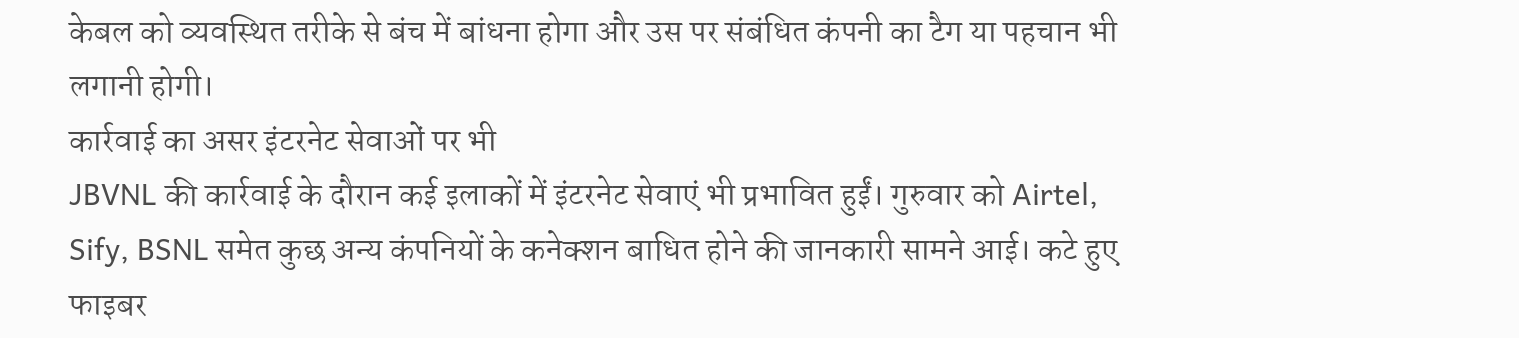केबल को व्यवस्थित तरीके से बंच में बांधना होगा और उस पर संबंधित कंपनी का टैग या पहचान भी लगानी होगी।
कार्रवाई का असर इंटरनेट सेवाओं पर भी
JBVNL की कार्रवाई के दौरान कई इलाकों में इंटरनेट सेवाएं भी प्रभावित हुईं। गुरुवार को Airtel, Sify, BSNL समेत कुछ अन्य कंपनियों के कनेक्शन बाधित होने की जानकारी सामने आई। कटे हुए फाइबर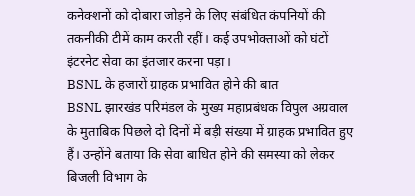कनेक्शनों को दोबारा जोड़ने के लिए संबंधित कंपनियों की तकनीकी टीमें काम करती रहीं। कई उपभोक्ताओं को घंटों इंटरनेट सेवा का इंतजार करना पड़ा।
BSNL के हजारों ग्राहक प्रभावित होने की बात
BSNL झारखंड परिमंडल के मुख्य महाप्रबंधक विपुल अग्रवाल के मुताबिक पिछले दो दिनों में बड़ी संख्या में ग्राहक प्रभावित हुए हैं। उन्होंने बताया कि सेवा बाधित होने की समस्या को लेकर बिजली विभाग के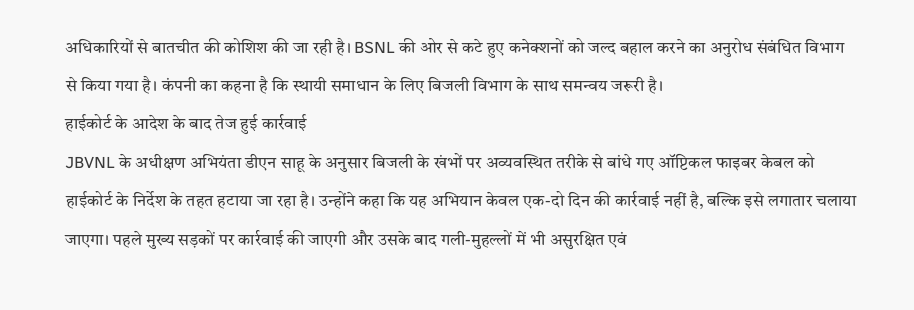अधिकारियों से बातचीत की कोशिश की जा रही है। BSNL की ओर से कटे हुए कनेक्शनों को जल्द बहाल करने का अनुरोध संबंधित विभाग से किया गया है। कंपनी का कहना है कि स्थायी समाधान के लिए बिजली विभाग के साथ समन्वय जरूरी है।
हाईकोर्ट के आदेश के बाद तेज हुई कार्रवाई
JBVNL के अधीक्षण अभियंता डीएन साहू के अनुसार बिजली के खंभों पर अव्यवस्थित तरीके से बांधे गए ऑप्टिकल फाइबर केबल को हाईकोर्ट के निर्देश के तहत हटाया जा रहा है। उन्होंने कहा कि यह अभियान केवल एक-दो दिन की कार्रवाई नहीं है, बल्कि इसे लगातार चलाया जाएगा। पहले मुख्य सड़कों पर कार्रवाई की जाएगी और उसके बाद गली-मुहल्लों में भी असुरक्षित एवं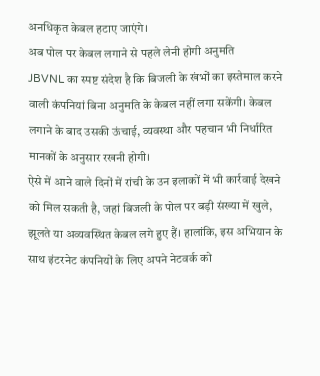अनधिकृत केबल हटाए जाएंगे।
अब पोल पर केबल लगाने से पहले लेनी होगी अनुमति
JBVNL का स्पष्ट संदेश है कि बिजली के खंभों का इस्तेमाल करने वाली कंपनियां बिना अनुमति के केबल नहीं लगा सकेंगी। केबल लगाने के बाद उसकी ऊंचाई, व्यवस्था और पहचान भी निर्धारित मानकों के अनुसार रखनी होगी।
ऐसे में आने वाले दिनों में रांची के उन इलाकों में भी कार्रवाई देखने को मिल सकती है, जहां बिजली के पोल पर बड़ी संख्या में खुले, झूलते या अव्यवस्थित केबल लगे हुए हैं। हालांकि, इस अभियान के साथ इंटरनेट कंपनियों के लिए अपने नेटवर्क को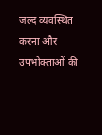जल्द व्यवस्थित करना और उपभोक्ताओं की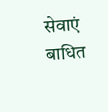सेवाएं बाधित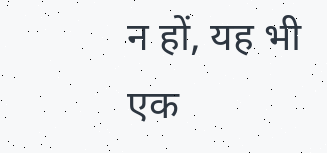न हों, यह भी एक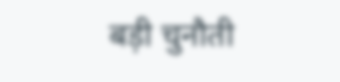बड़ी चुनौती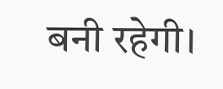बनी रहेगी।